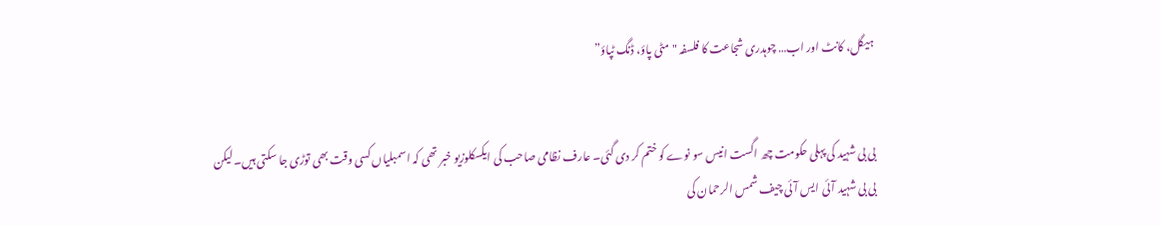ہیگل، کانٹ اور اب… چوہدری شجاعت کا فلسفہ "مٹی پاؤ، ڈنگ ٹپاؤ”


بی بی شہید کی پہلی حکومت چھ اگست انیس سو نوے کو ختم کر دی گئی۔ عارف نظامی صاحب کی ایکسکلوزیو خبر تھی کہ اسمبلیاں کسی وقت بھی توڑی جا سکتی ہیں۔ لیکن بی بی شہید آئی ایس آئی چیف شمس الرحمان کی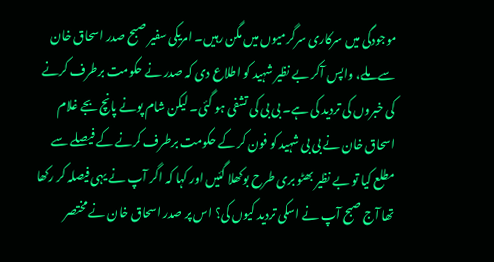موجودگی میں سرکاری سرگرمیوں میں مگن رہیں۔ امریکی سفیر صبح صدر اسحاق خان سے ملے، واپس آکر بے نظیر شہید کو اطلاع دی کہ صدر نے حکومت برطرف کرنے کی خبروں کی تردید کی ہے۔ بی بی کی تشفی ہو گئی۔ لیکن شام پونے پانچ بجے غلام اسحاق خان نے بی بی شہید کو فون کر کے حکومت برطرف کرنے کے فیصلے سے مطلع کیا تو بے نظیر بھٹو بری طرح بوکھلا گئیں اور کہا کہ اگر آپ نے یہی فیصلہ کر رکھا تھا آج صبح آپ نے اسکی تردید کیوں کی؟ اس پر صدر اسحاق خان نے مختصر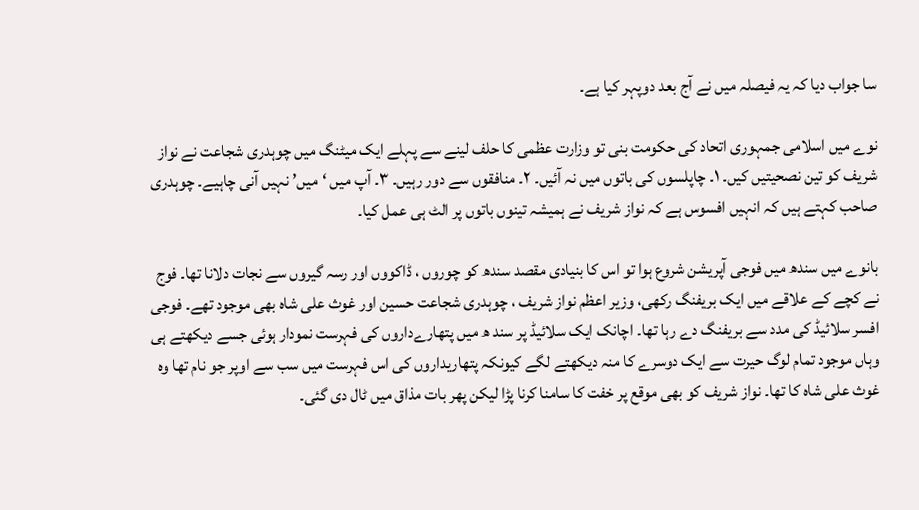سا جواب دیا کہ یہ فیصلہ میں نے آج بعد دوپہر کیا ہے۔

نوے میں اسلامی جمہوری اتحاد کی حکومت بنی تو وزارت عظمی کا حلف لینے سے پہلے ایک میٹنگ میں چوہدری شجاعت نے نواز شریف کو تین نصحیتیں کیں۔ ۱۔ چاپلسوں کی باتوں میں نہ آئیں۔ ۲۔ منافقوں سے دور رہیں۔ ۳۔ آپ میں ‘میں’ نہیں آنی چاہیے۔ چوہدری صاحب کہتے ہیں کہ انہیں افسوس ہے کہ نواز شریف نے ہمیشہ تینوں باتوں پر الٹ ہی عمل کیا۔

بانوے میں سندھ میں فوجی آپریشن شروع ہوا تو اس کا بنیادی مقصد سندھ کو چوروں ، ڈاکووں اور رسہ گیروں سے نجات دلانا تھا۔ فوج نے کچے کے علاقے میں ایک بریفنگ رکھی، وزیر اعظم نواز شریف ، چوہدری شجاعت حسین اور غوث علی شاہ بھی موجود تھے۔ فوجی افسر سلائیڈ کی مدد سے بریفنگ دے رہا تھا۔ اچانک ایک سلائیڈ پر سند ھ میں پتھارےداروں کی فہرست نمودار ہوئی جسے دیکھتے ہی وہاں موجود تمام لوگ حیرت سے ایک دوسرے کا منہ دیکھتے لگے کیونکہ پتھاریداروں کی اس فہرست میں سب سے اوپر جو نام تھا وہ غوث علی شاہ کا تھا۔ نواز شریف کو بھی موقع پر خفت کا سامنا کرنا پڑا لیکن پھر بات مذاق میں ٹال دی گئی۔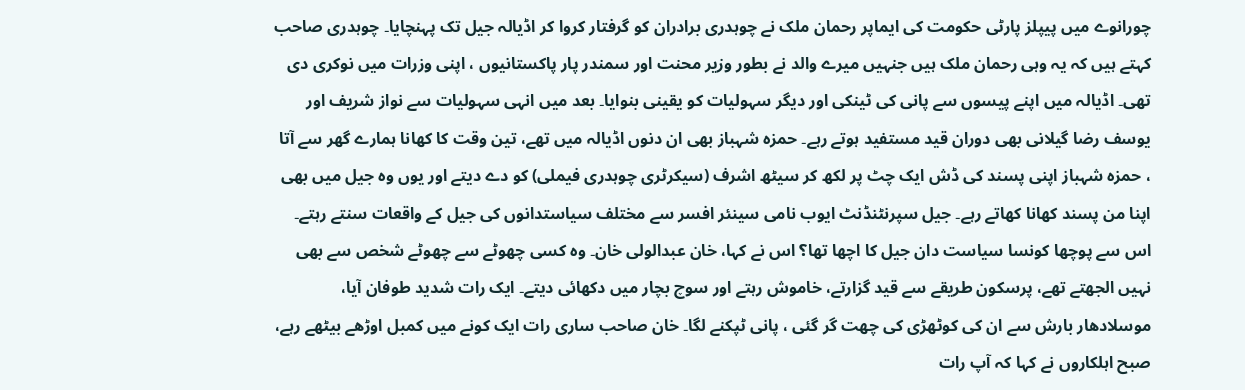چورانوے میں پیپلز پارٹی حکومت کی ایماپر رحمان ملک نے چوہدری برادران کو گرفتار کروا کر اڈیالہ جیل تک پہنچایا۔ چوہدری صاحب کہتے ہیں کہ یہ وہی رحمان ملک ہیں جنہیں میرے والد نے بطور وزیر محنت اور سمندر پار پاکستانیوں ، اپنی وزرات میں نوکری دی تھی۔ اڈیالہ میں اپنے پیسوں سے پانی کی ٹینکی اور دیگر سہولیات کو یقینی بنوایا۔ بعد میں انہی سہولیات سے نواز شریف اور یوسف رضا گیلانی بھی دوران قید مستفید ہوتے رہے۔ حمزہ شہباز بھی ان دنوں اڈیالہ میں تھے، تین وقت کا کھانا ہمارے گھر سے آتا ، حمزہ شہباز اپنی پسند کی ڈش ایک چٹ پر لکھ کر سیٹھ اشرف (سیکرٹری چوہدری فیملی) کو دے دیتے اور یوں وہ جیل میں بھی اپنا من پسند کھانا کھاتے رہے۔ جیل سپرنٹنڈنٹ ایوب نامی سینئر افسر سے مختلف سیاستدانوں کی جیل کے واقعات سنتے رہتے۔ اس سے پوچھا کونسا سیاست دان جیل کا اچھا تھا؟ اس نے کہا، خان عبدالولی خان۔ وہ کسی چھوٹے سے چھوٹے شخص سے بھی نہیں الجھتے تھے، پرسکون طریقے سے قید گزارتے، خاموش رہتے اور سوچ بچار میں دکھائی دیتے۔ ایک رات شدید طوفان آیا، موسلادھار بارش سے ان کی کوٹھڑی کی چھت گر گئی ، پانی ٹپکنے لگا۔ خان صاحب ساری رات ایک کونے میں کمبل اوڑھے بیٹھے رہے، صبح اہلکاروں نے کہا کہ آپ رات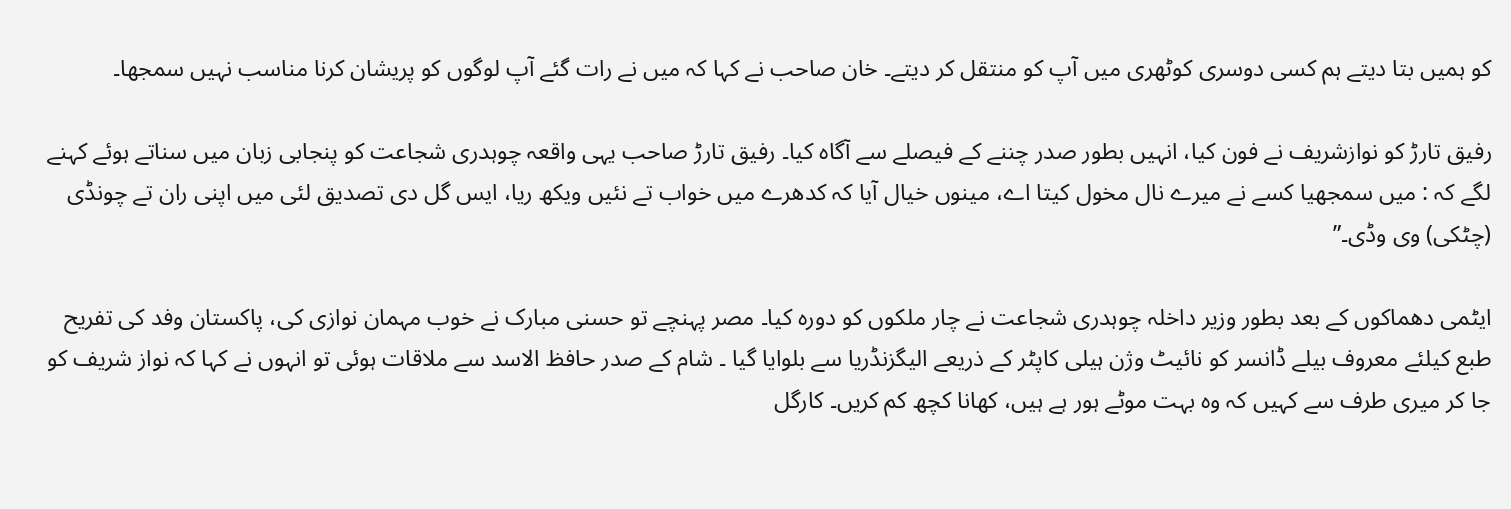کو ہمیں بتا دیتے ہم کسی دوسری کوٹھری میں آپ کو منتقل کر دیتے۔ خان صاحب نے کہا کہ میں نے رات گئے آپ لوگوں کو پریشان کرنا مناسب نہیں سمجھا۔

رفیق تارڑ کو نوازشریف نے فون کیا، انہیں بطور صدر چننے کے فیصلے سے آگاہ کیا۔ رفیق تارڑ صاحب یہی واقعہ چوہدری شجاعت کو پنجابی زبان میں سناتے ہوئے کہنے لگے کہ : میں سمجھیا کسے نے میرے نال مخول کیتا اے، مینوں خیال آیا کہ کدھرے میں خواب تے نئیں ویکھ ریا، ایس گل دی تصدیق لئی میں اپنی ران تے چونڈی (چٹکی) وی وڈی۔”

ایٹمی دھماکوں کے بعد بطور وزیر داخلہ چوہدری شجاعت نے چار ملکوں کو دورہ کیا۔ مصر پہنچے تو حسنی مبارک نے خوب مہمان نوازی کی، پاکستان وفد کی تفریح طبع کیلئے معروف بیلے ڈانسر کو نائیٹ وژن ہیلی کاپٹر کے ذریعے الیگزنڈریا سے بلوایا گیا ۔ شام کے صدر حافظ الاسد سے ملاقات ہوئی تو انہوں نے کہا کہ نواز شریف کو جا کر میری طرف سے کہیں کہ وہ بہت موٹے ہور ہے ہیں، کھانا کچھ کم کریں۔ کارگل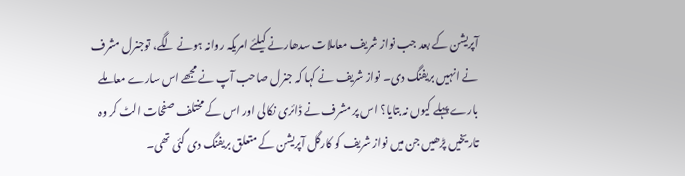آپریشن کے بعد جب نواز شریف معاملات سدھارنے کیلئے امریکہ روانہ ہونے لگے، توجنرل مشرف نے انہیں بریفنگ دی۔ نواز شریف نے کہا کہ جنرل صاحب آپ نے مجھے اس سارے معاملے بارے پہلے کیوں نہ بتایا؟ اس پر مشرف نے ڈائری نکالی اور اس کے مختلف صفحات الٹ کر وہ تاریخیں پڑھیں جن میں نواز شریف کو کارگل آپریشن کے متعلق بریفنگ دی گئی تھی۔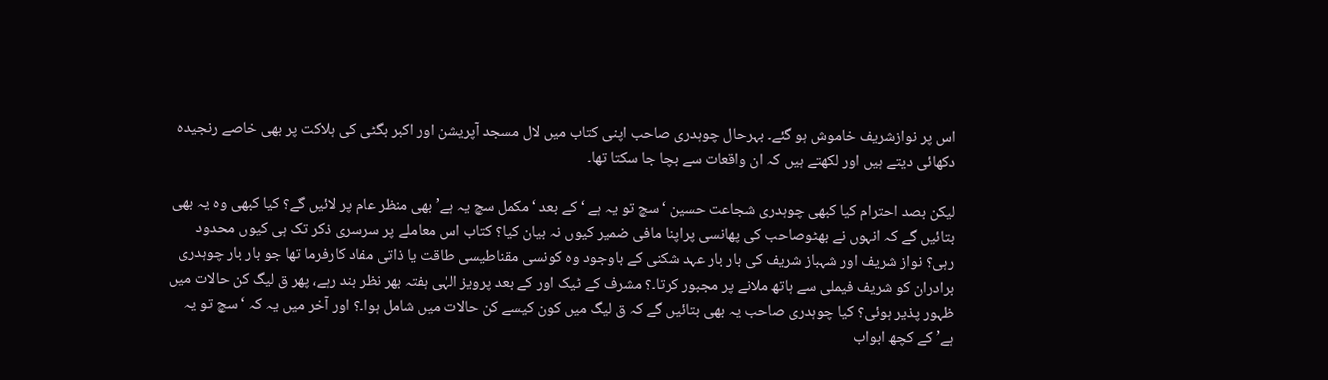اس پر نوازشریف خاموش ہو گئے۔ بہرحال چوہدری صاحب اپنی کتاب میں لال مسجد آپریشن اور اکبر بگٹی کی ہلاکت پر بھی خاصے رنجیدہ دکھائی دیتے ہیں اور لکھتے ہیں کہ ان واقعات سے بچا جا سکتا تھا۔

لیکن بصد احترام کیا کبھی چوہدری شجاعت حسین ‘سچ تو یہ ہے ‘ کے بعد ‘مکمل سچ یہ ہے’ بھی منظر عام پر لائیں گے؟ کیا کبھی وہ یہ بھی بتائیں گے کہ انہوں نے بھٹوصاحب کی پھانسی پراپنا مافی ضمیر کیوں نہ بیان کیا؟ کتاب اس معاملے پر سرسری ذکر تک ہی کیوں محدود رہی؟ نواز شریف اور شہباز شریف کی بار بار عہد شکنی کے باوجود وہ کونسی مقناطیسی طاقت یا ذاتی مفاد کارفرما تھا جو بار بار چوہدری برادران کو شریف فیملی سے ہاتھ ملانے پر مجبور کرتا۔؟ مشرف کے ٹیک اور کے بعد پرویز الہٰی ہفتہ بھر نظر بند رہے، پھر ق لیگ کن حالات میں ظہور پذیر ہوئی؟ کیا چوہدری صاحب یہ بھی بتائیں گے کہ ق لیگ میں کون کیسے کن حالات میں شامل ہوا۔؟ اور آخر میں یہ کہ ‘سچ تو یہ ہے’ کے کچھ ابواب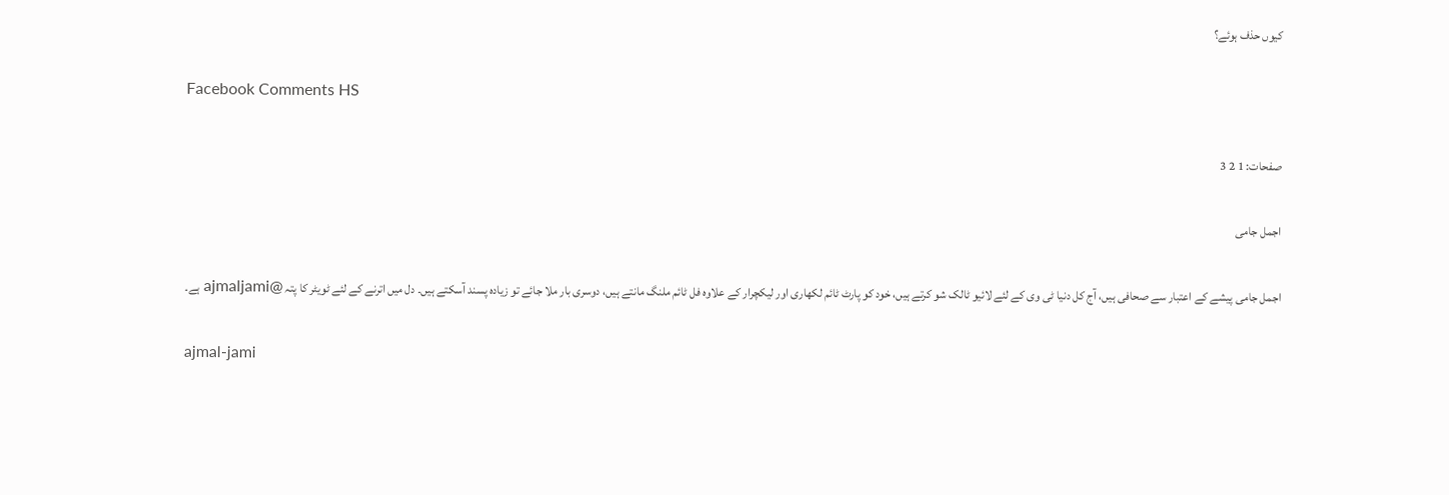کیوں حذف ہوئے؟

Facebook Comments HS

صفحات: 1 2 3

اجمل جامی

اجمل جامی پیشے کے اعتبار سے صحافی ہیں، آج کل دنیا ٹی وی کے لئے لائیو ٹالک شو کرتے ہیں، خود کو پارٹ ٹائم لکھاری اور لیکچرار کے علاوہ فل ٹائم ملنگ مانتے ہیں، دوسری بار ملا جائے تو زیادہ پسند آسکتے ہیں۔ دل میں اترنے کے لئے ٹویٹر کا پتہ @ajmaljami ہے۔

ajmal-jami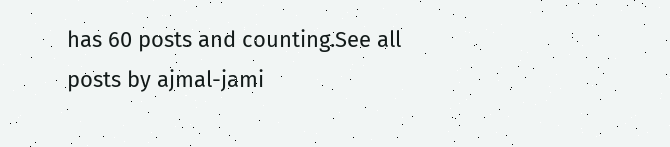has 60 posts and counting.See all posts by ajmal-jami